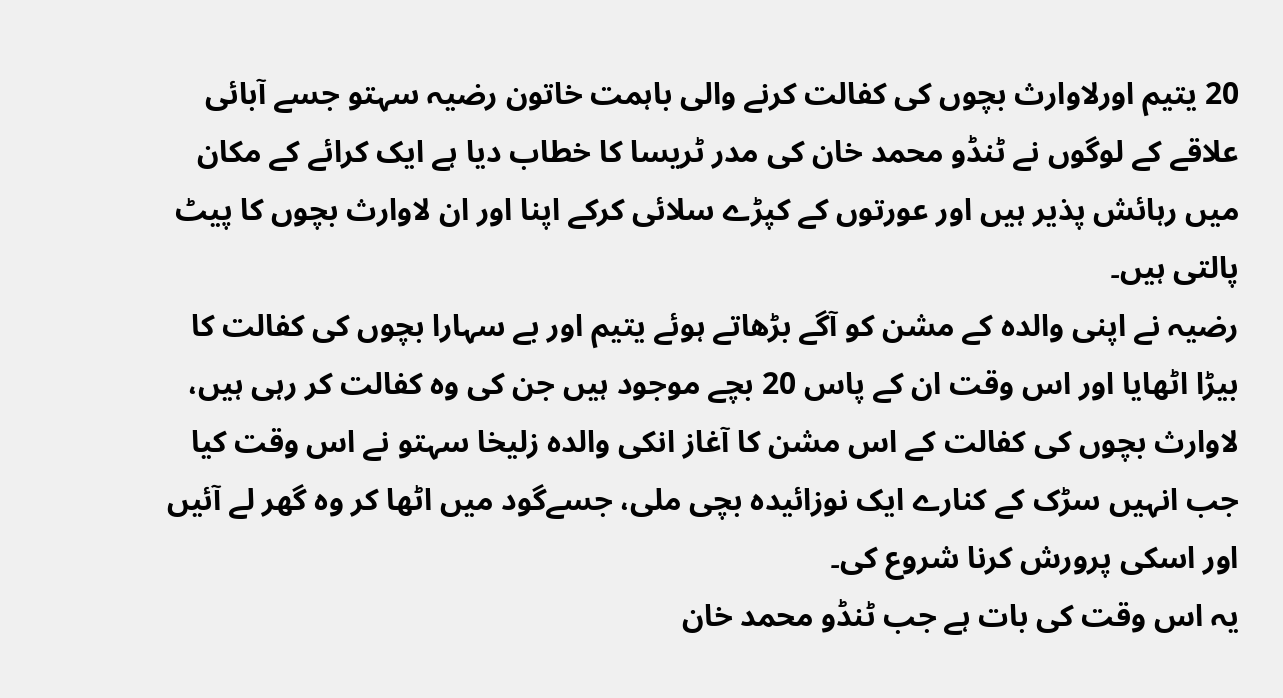20 یتیم اورلاوارث بچوں کی کفالت کرنے والی باہمت خاتون رضیہ سہتو جسے آبائی علاقے کے لوگوں نے ٹنڈو محمد خان کی مدر ٹریسا کا خطاب دیا ہے ایک کرائے کے مکان میں رہائش پذیر ہیں اور عورتوں کے کپڑے سلائی کرکے اپنا اور ان لاوارث بچوں کا پیٹ پالتی ہیں۔
رضیہ نے اپنی والدہ کے مشن کو آگے بڑھاتے ہوئے یتیم اور بے سہارا بچوں کی کفالت کا بیڑا اٹھایا اور اس وقت ان کے پاس 20 بچے موجود ہیں جن کی وہ کفالت کر رہی ہیں، لاوارث بچوں کی کفالت کے اس مشن کا آغاز انکی والدہ زلیخا سہتو نے اس وقت کیا جب انہیں سڑک کے کنارے ایک نوزائیدہ بچی ملی، جسےگود میں اٹھا کر وہ گھر لے آئیں اور اسکی پرورش کرنا شروع کی۔
یہ اس وقت کی بات ہے جب ٹنڈو محمد خان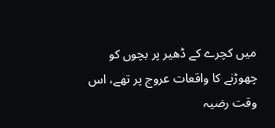میں کچرے کے ڈھیر پر بچوں کو چھوڑنے کا واقعات عروج پر تھے، اس وقت رضیہ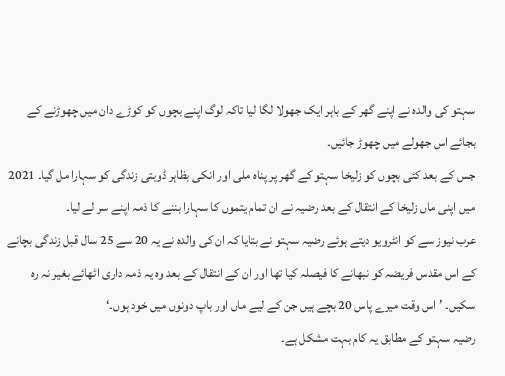سہتو کی والدہ نے اپنے گھر کے باہر ایک جھولا لگا لیا تاکہ لوگ اپنے بچوں کو کوڑے دان میں چھوڑنے کے بجائے اس جھولے میں چھوڑ جائیں۔
جس کے بعد کئی بچوں کو زلیخا سہتو کے گھر پر پناہ ملی اور انکی بظاہر ڈوبتی زندگی کو سہارا مل گیا۔ 2021 میں اپنی ماں زلیخا کے انتقال کے بعد رضیہ نے ان تمام یتموں کا سہارا بننے کا ذمہ اپنے سر لے لیا۔
عرب نیوز سے کو انٹرویو دیتے ہوئے رضیہ سہتو نے بتایا کہ ان کی والدہ نے یہ 20 سے 25 سال قبل زندگی بچانے کے اس مقدس فریضہ کو نبھانے کا فیصلہ کیا تھا اور ان کے انتقال کے بعد وہ یہ ذمہ داری اٹھائے بغیر نہ رہ سکیں۔ ’اس وقت میرے پاس 20 بچے ہیں جن کے لیے ماں اور باپ دونوں میں خود ہوں۔‘
رضیہ سہتو کے مطابق یہ کام بہت مشکل ہے۔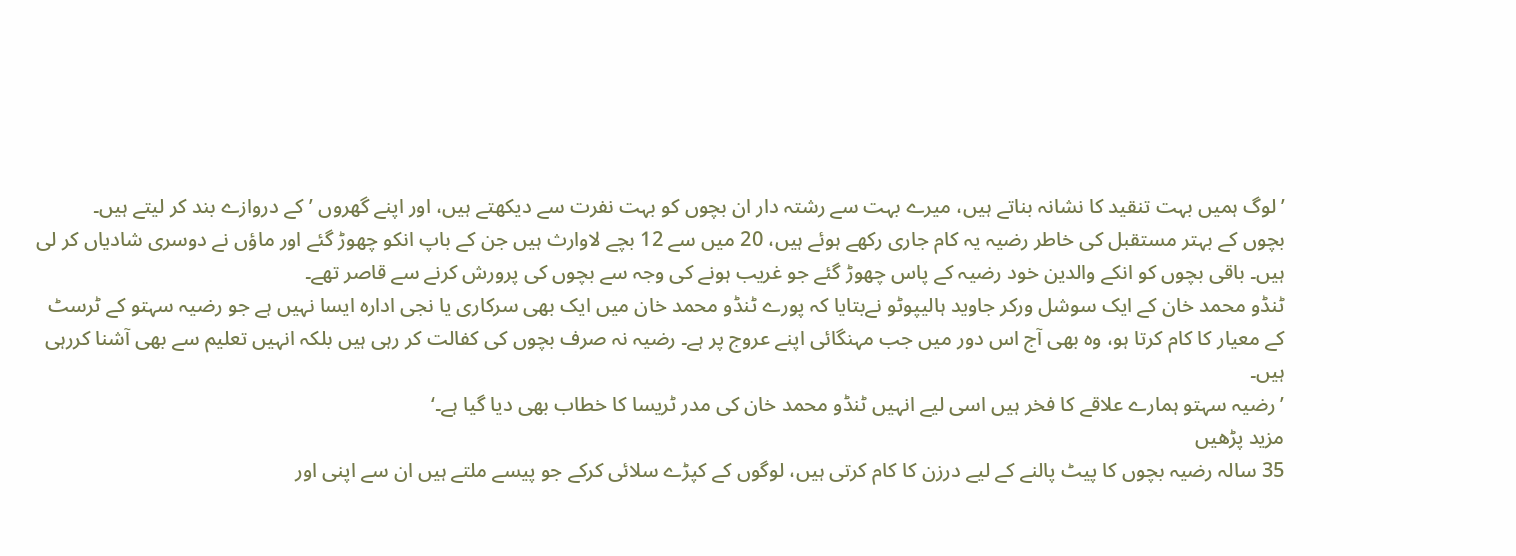’لوگ ہمیں بہت تنقید کا نشانہ بناتے ہیں، میرے بہت سے رشتہ دار ان بچوں کو بہت نفرت سے دیکھتے ہیں، اور اپنے گھروں ’کے دروازے بند کر لیتے ہیں۔
بچوں کے بہتر مستقبل کی خاطر رضیہ یہ کام جاری رکھے ہوئے ہیں، 20 میں سے 12 بچے لاوارث ہیں جن کے باپ انکو چھوڑ گئے اور ماؤں نے دوسری شادیاں کر لی ہیں۔ باقی بچوں کو انکے والدین خود رضیہ کے پاس چھوڑ گئے جو غریب ہونے کی وجہ سے بچوں کی پرورش کرنے سے قاصر تھے۔
ٹنڈو محمد خان کے ایک سوشل ورکر جاوید ہالیپوٹو نےبتایا کہ پورے ٹنڈو محمد خان میں ایک بھی سرکاری یا نجی ادارہ ایسا نہیں ہے جو رضیہ سہتو کے ٹرسٹ کے معیار کا کام کرتا ہو، وہ بھی آج اس دور میں جب مہنگائی اپنے عروج پر ہے۔ رضیہ نہ صرف بچوں کی کفالت کر رہی ہیں بلکہ انہیں تعلیم سے بھی آشنا کررہی ہیں۔
’رضیہ سہتو ہمارے علاقے کا فخر ہیں اسی لیے انہیں ٹنڈو محمد خان کی مدر ٹریسا کا خطاب بھی دیا گیا ہے۔‘
مزید پڑھیں
35 سالہ رضیہ بچوں کا پیٹ پالنے کے لیے درزن کا کام کرتی ہیں، لوگوں کے کپڑے سلائی کرکے جو پیسے ملتے ہیں ان سے اپنی اور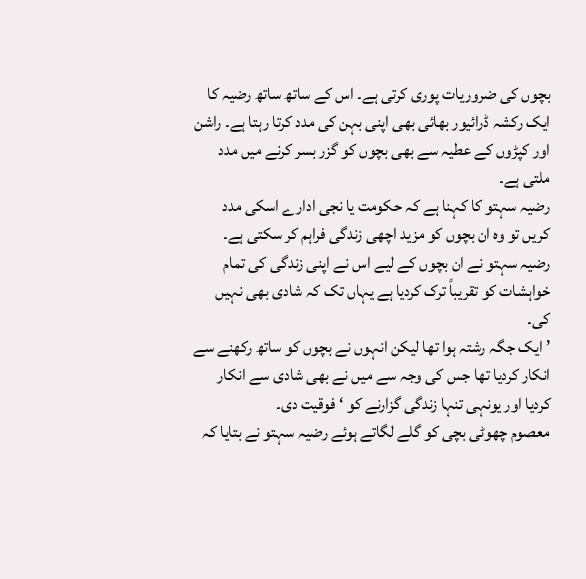بچوں کی ضروریات پوری کرتی ہے۔ اس کے ساتھ ساتھ رضیہ کا ایک رکشہ ڈرائیور بھائی بھی اپنی بہن کی مدد کرتا رہتا ہے۔ راشن اور کپڑوں کے عطیہ سے بھی بچوں کو گزر بسر کرنے میں مدد ملتی ہے۔
رضیہ سہتو کا کہنا ہے کہ حکومت یا نجی ادارے اسکی مدد کریں تو وہ ان بچوں کو مزید اچھی زندگی فراہم کر سکتی ہے۔
رضیہ سہتو نے ان بچوں کے لیے اس نے اپنی زندگی کی تمام خواہشات کو تقریباً ترک کردیا ہے یہاں تک کہ شادی بھی نہیں کی۔
’ ایک جگہ رشتہ ہوا تھا لیکن انہوں نے بچوں کو ساتھ رکھنے سے انکار کردیا تھا جس کی وجہ سے میں نے بھی شادی سے انکار کردیا اور یونہی تنہا زندگی گزارنے کو ‘فوقیت دی۔
معصوم چھوٹی بچی کو گلے لگاتے ہوئے رضیہ سہتو نے بتایا کہ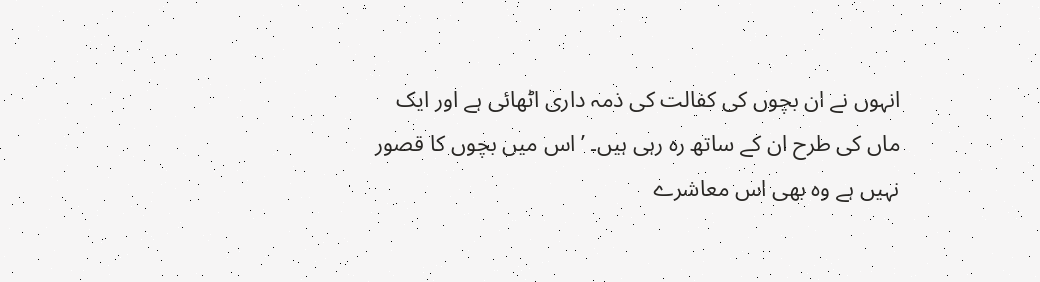انہوں نے ان بچوں کی کفالت کی ذمہ داری اٹھائی ہے اور ایک ماں کی طرح ان کے ساتھ رہ رہی ہیں۔ ’اس میں بچوں کا قصور نہیں ہے وہ بھی اس معاشرے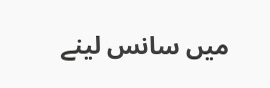میں سانس لینے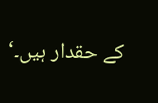کے حقدار ہیں۔‘